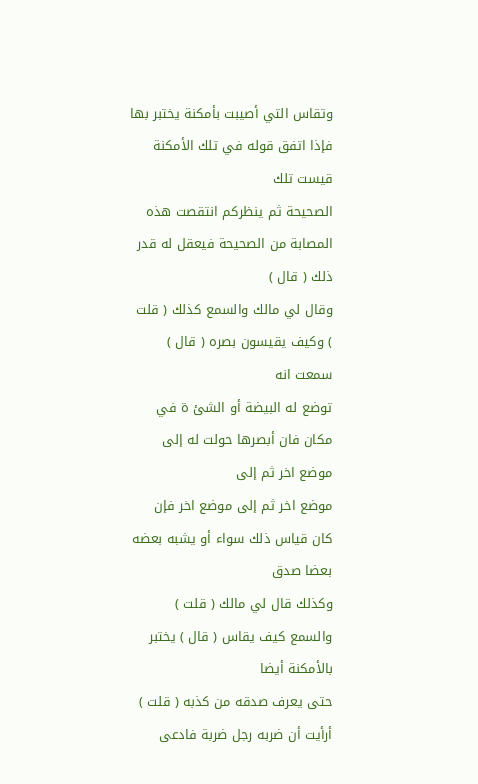وتقاس التي أصيبت بأمكنة يختبر بها فإذا اتفق قوله في تلك الأمكنة قيست تلك
الصحيحة ثم ينظركم انتقصت هذه المصابة من الصحيحة فيعقل له قدر ذلك ( قال )
وقال لي مالك والسمع كذلك ( قلت ) وكيف يقيسون بصره ( قال ) سمعت انه
توضع له البيضة أو الشئ ة في مكان فان أبصرها حولت له إلى موضع اخر ثم إلى
موضع اخر ثم إلى موضع اخر فإن كان قياس ذلك سواء أو يشبه بعضه بعضا صدق
وكذلك قال لي مالك ( قلت ) والسمع كيف يقاس ( قال ) يختبر بالأمكنة أيضا
حتى يعرف صدقه من كذبه ( قلت ) أرأيت أن ضربه رجل ضربة فادعى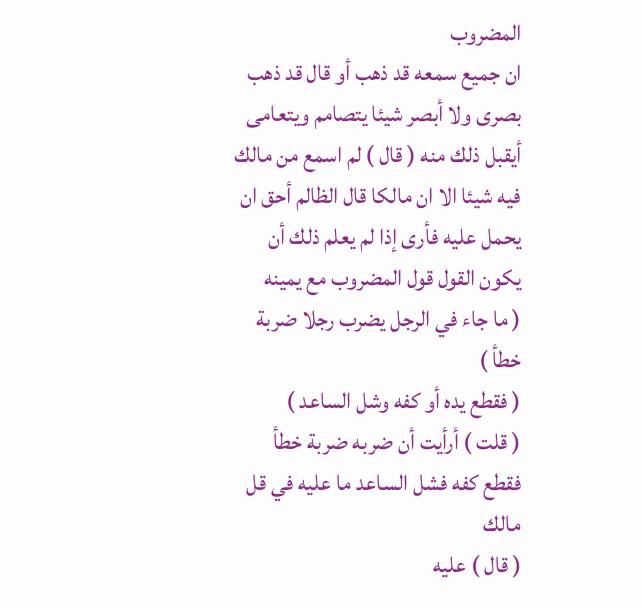المضروب
ان جميع سمعه قد ذهب أو قال قد ذهب بصرى ولا أبصر شيئا يتصامم ويتعامى
أيقبل ذلك منه ( قال ) لم اسمع من مالك فيه شيئا الا ان مالكا قال الظالم أحق ان
يحمل عليه فأرى إذا لم يعلم ذلك أن يكون القول قول المضروب مع يمينه
( ما جاء في الرجل يضرب رجلا ضربة خطأ )
( فقطع يده أو كفه وشل الساعد )
( قلت ) أرأيت أن ضربه ضربة خطأ فقطع كفه فشل الساعد ما عليه في قل مالك
( قال ) عليه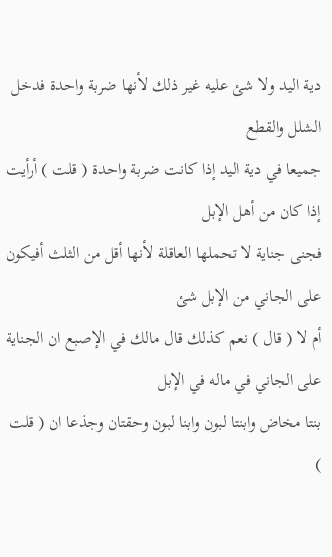دية اليد ولا شئ عليه غير ذلك لأنها ضربة واحدة فدخل الشلل والقطع
جميعا في دية اليد إذا كانت ضربة واحدة ( قلت ) أرأيت إذا كان من أهل الإبل
فجنى جناية لا تحملها العاقلة لأنها أقل من الثلث أفيكون على الجاني من الإبل شئ
أم لا ( قال ) نعم كذلك قال مالك في الإصبع ان الجناية على الجاني في ماله في الإبل
بنتا مخاض وابنتا لبون وابنا لبون وحقتان وجذعا ان ( قلت )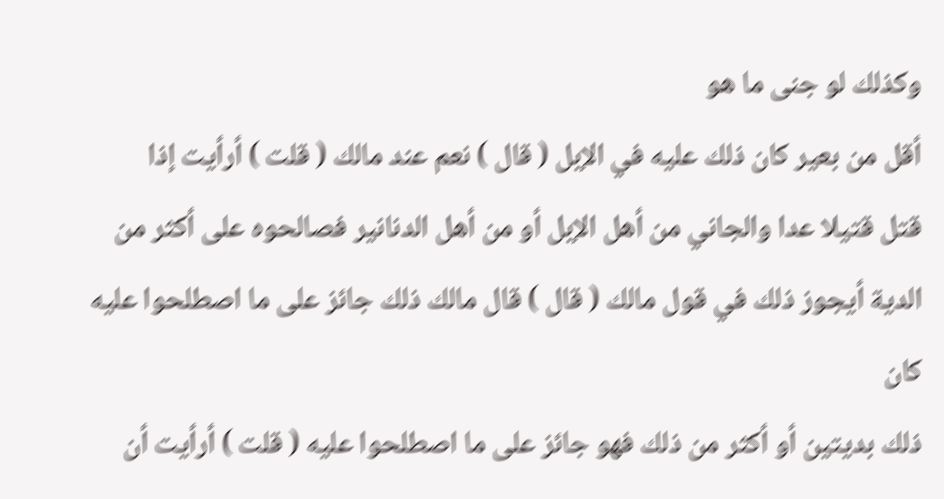وكذلك لو جنى ما هو
أقل من بعير كان ذلك عليه في الإبل ( قال ) نعم عند مالك ( قلت ) أرأيت إذا
قتل قتيلا عدا والجاني من أهل الإبل أو من أهل الدنانير فصالحوه على أكثر من
الدية أيجوز ذلك في قول مالك ( قال ) قال مالك ذلك جائز على ما اصطلحوا عليه كان
ذلك بديتين أو أكثر من ذلك فهو جائز على ما اصطلحوا عليه ( قلت ) أرأيت أن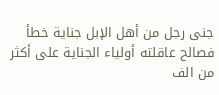جنى رجل من أهل الإبل جناية خطأ فصالح عاقلته أولياء الجناية على أكثر من الف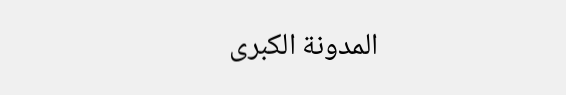المدونة الكبرى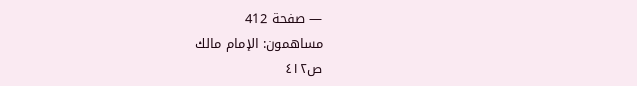— صفحة 412
مساهمون: الإمام مالك
ص٤١٢